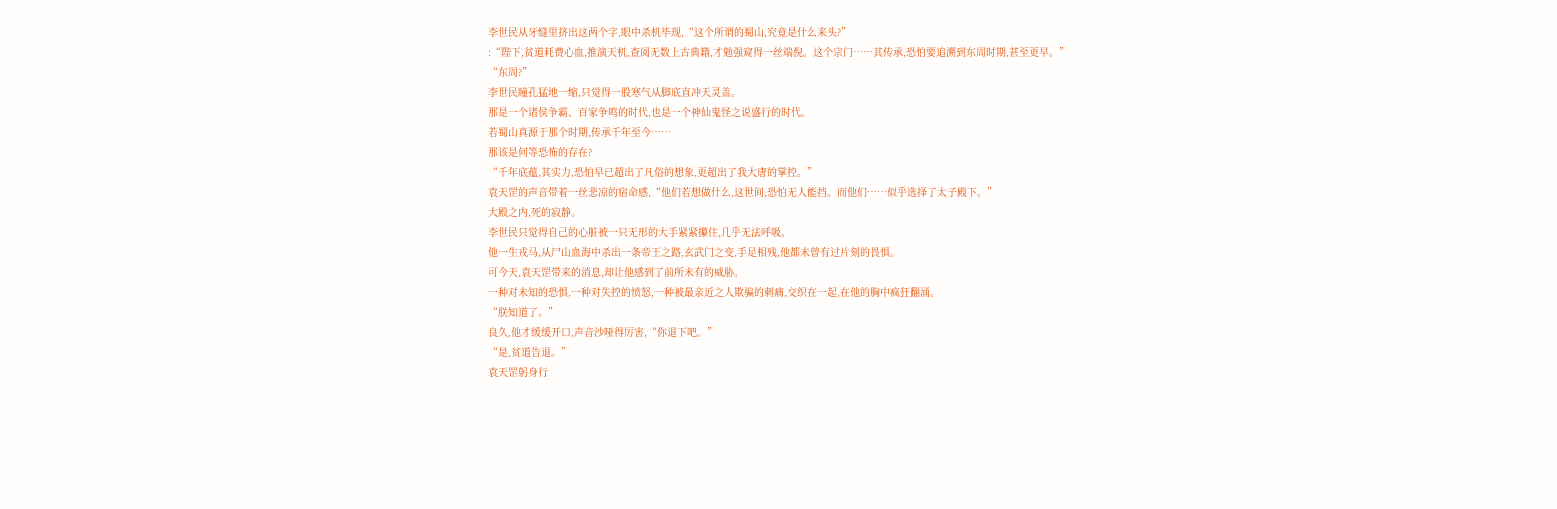李世民从牙缝里挤出这两个字,眼中杀机毕现,“这个所谓的蜀山,究竟是什么来头?”
:“陛下,贫道耗费心血,推演天机,查阅无数上古典籍,才勉强窥得一丝端倪。这个宗门……其传承,恐怕要追溯到东周时期,甚至更早。”
“东周?”
李世民瞳孔猛地一缩,只觉得一股寒气从脚底直冲天灵盖。
那是一个诸侯争霸、百家争鸣的时代,也是一个神仙鬼怪之说盛行的时代。
若蜀山真源于那个时期,传承千年至今……
那该是何等恐怖的存在?
“千年底蕴,其实力,恐怕早已超出了凡俗的想象,更超出了我大唐的掌控。”
袁天罡的声音带着一丝悲凉的宿命感,“他们若想做什么,这世间,恐怕无人能挡。而他们……似乎选择了太子殿下。”
大殿之内,死的寂静。
李世民只觉得自己的心脏被一只无形的大手紧紧攥住,几乎无法呼吸。
他一生戎马,从尸山血海中杀出一条帝王之路,玄武门之变,手足相残,他都未曾有过片刻的畏惧。
可今天,袁天罡带来的消息,却让他感到了前所未有的威胁。
一种对未知的恐惧,一种对失控的愤怒,一种被最亲近之人欺骗的刺痛,交织在一起,在他的胸中疯狂翻涌。
“朕知道了。”
良久,他才缓缓开口,声音沙哑得厉害,“你退下吧。”
“是,贫道告退。”
袁天罡躬身行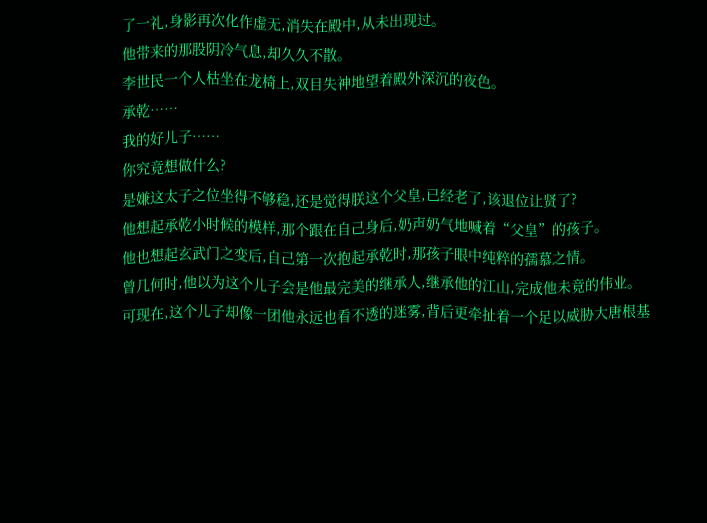了一礼,身影再次化作虚无,消失在殿中,从未出现过。
他带来的那股阴冷气息,却久久不散。
李世民一个人枯坐在龙椅上,双目失神地望着殿外深沉的夜色。
承乾……
我的好儿子……
你究竟想做什么?
是嫌这太子之位坐得不够稳,还是觉得朕这个父皇,已经老了,该退位让贤了?
他想起承乾小时候的模样,那个跟在自己身后,奶声奶气地喊着“父皇”的孩子。
他也想起玄武门之变后,自己第一次抱起承乾时,那孩子眼中纯粹的孺慕之情。
曾几何时,他以为这个儿子会是他最完美的继承人,继承他的江山,完成他未竟的伟业。
可现在,这个儿子却像一团他永远也看不透的迷雾,背后更牵扯着一个足以威胁大唐根基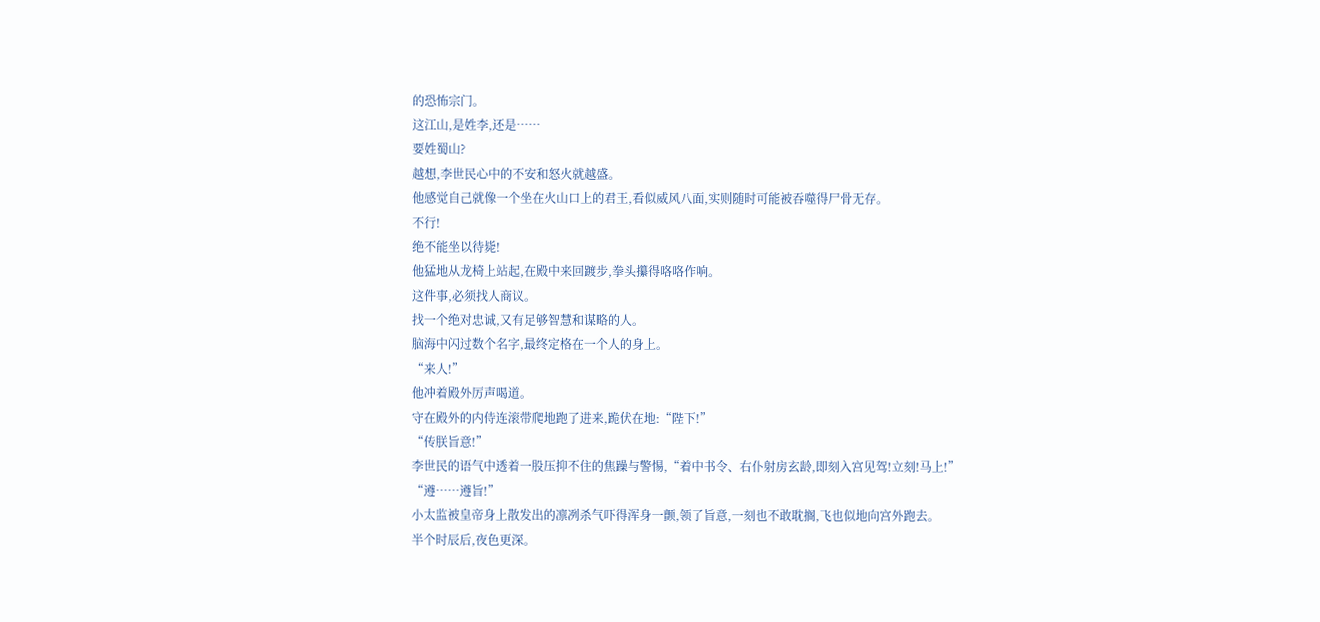的恐怖宗门。
这江山,是姓李,还是……
要姓蜀山?
越想,李世民心中的不安和怒火就越盛。
他感觉自己就像一个坐在火山口上的君王,看似威风八面,实则随时可能被吞噬得尸骨无存。
不行!
绝不能坐以待毙!
他猛地从龙椅上站起,在殿中来回踱步,拳头攥得咯咯作响。
这件事,必须找人商议。
找一个绝对忠诚,又有足够智慧和谋略的人。
脑海中闪过数个名字,最终定格在一个人的身上。
“来人!”
他冲着殿外厉声喝道。
守在殿外的内侍连滚带爬地跑了进来,跪伏在地:“陛下!”
“传朕旨意!”
李世民的语气中透着一股压抑不住的焦躁与警惕,“着中书令、右仆射房玄龄,即刻入宫见驾!立刻!马上!”
“遵……遵旨!”
小太监被皇帝身上散发出的凛冽杀气吓得浑身一颤,领了旨意,一刻也不敢耽搁,飞也似地向宫外跑去。
半个时辰后,夜色更深。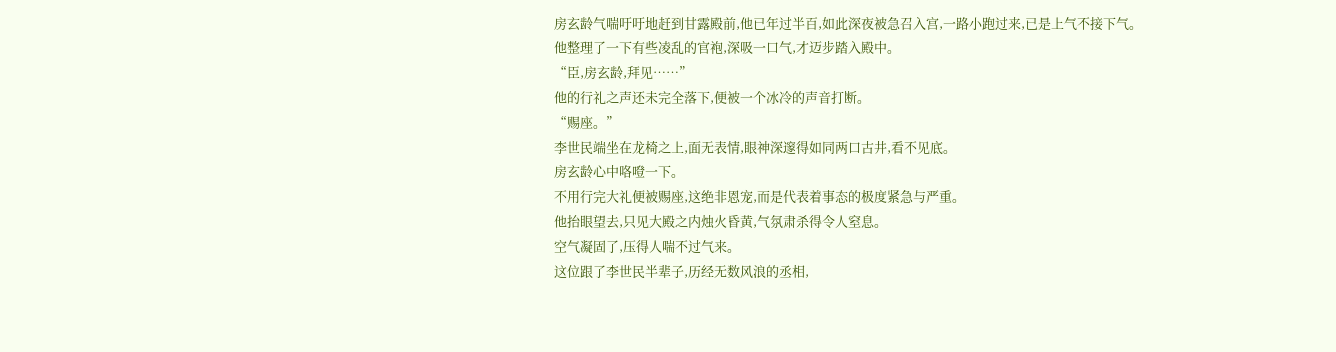房玄龄气喘吁吁地赶到甘露殿前,他已年过半百,如此深夜被急召入宫,一路小跑过来,已是上气不接下气。
他整理了一下有些凌乱的官袍,深吸一口气,才迈步踏入殿中。
“臣,房玄龄,拜见……”
他的行礼之声还未完全落下,便被一个冰冷的声音打断。
“赐座。”
李世民端坐在龙椅之上,面无表情,眼神深邃得如同两口古井,看不见底。
房玄龄心中咯噔一下。
不用行完大礼便被赐座,这绝非恩宠,而是代表着事态的极度紧急与严重。
他抬眼望去,只见大殿之内烛火昏黄,气氛肃杀得令人窒息。
空气凝固了,压得人喘不过气来。
这位跟了李世民半辈子,历经无数风浪的丞相,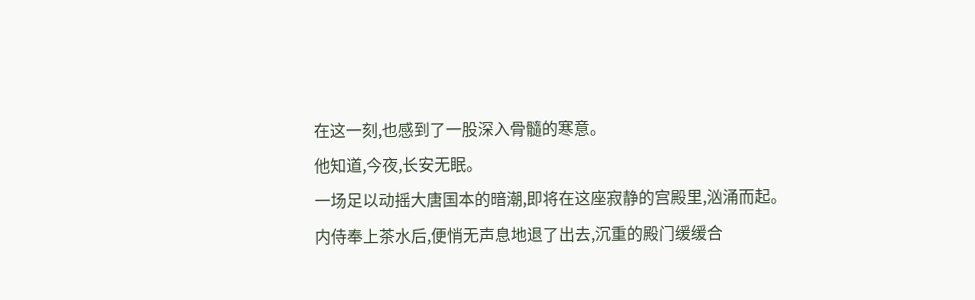在这一刻,也感到了一股深入骨髓的寒意。
他知道,今夜,长安无眠。
一场足以动摇大唐国本的暗潮,即将在这座寂静的宫殿里,汹涌而起。
内侍奉上茶水后,便悄无声息地退了出去,沉重的殿门缓缓合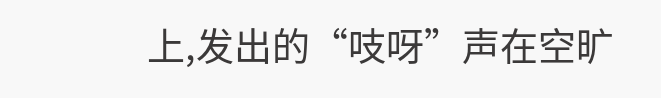上,发出的“吱呀”声在空旷